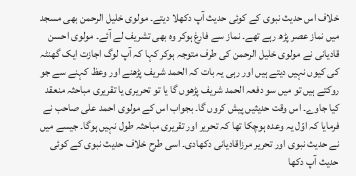خلاف اس حدیث نبوی کے کوئی حدیث آپ دکھلا دیتے۔ مولوی خلیل الرحمن بھی مسجد میں نماز عصر پڑھ رہے تھے۔ نماز سے فارغ ہوکر وہ بھی تشریف لے آئے۔ مولوی احسن قادیانی نے مولوی خلیل الرحمن کی طرف متوجہ ہوکر کہا کہ آپ لوگ اجازت ایک گھنٹہ کی کیوں نہیں دیتے ہیں اور رہی یہ بات کہ الحمد شریف پڑھنے اور وعظ کہنے سے جو روکتے ہیں تو میں سو دفعہ الحمد شریف پڑھوں گا یا تو تحریری یا تقریری مباحثہ منعقد کیا جاوے۔ اس وقت حدیثیں پیش کروں گا۔ بجواب اس کے مولوی احمد علی صاحب نے فرمایا کہ اوّل یہ وعدہ ہوچکا تھا کہ تحریر اور تقریری مباحثہ طول نہیں ہوگا۔ جیسے میں نے حدیث نبوی اور تحریر مرزاقادیانی دکھادی۔ اسی طرح خلاف حدیث نبوی کے کوئی حدیث آپ دکھا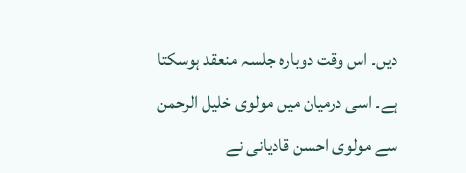دیں۔ اس وقت دوبارہ جلسہ منعقد ہوسکتا ہے۔ اسی درمیان میں مولوی خلیل الرحمن سے مولوی احسن قادیانی نے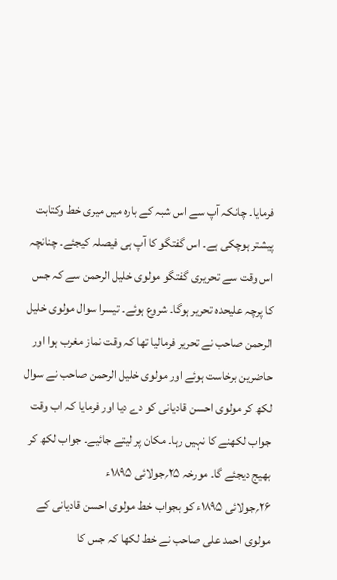فرمایا۔ چانکہ آپ سے اس شبہ کے بارہ میں میری خط وکتابت پیشتر ہوچکی ہے۔ اس گفتگو کا آپ ہی فیصلہ کیجئے۔ چنانچہ اس وقت سے تحریری گفتگو مولوی خلیل الرحمن سے کہ جس کا پرچہ علیحدہ تحریر ہوگا۔ شروع ہوئے۔ تیسرا سوال مولوی خلیل الرحمن صاحب نے تحریر فرمالیا تھا کہ وقت نماز مغرب ہوا اور حاضرین برخاست ہوئے اور مولوی خلیل الرحمن صاحب نے سوال لکھ کر مولوی احسن قادیانی کو دے دیا اور فرمایا کہ اب وقت جواب لکھنے کا نہیں رہا۔ مکان پر لیتے جائیے۔ جواب لکھ کر بھیج دیجئے گا۔ مورخہ ۲۵؍جولائی ۱۸۹۵ء
۲۶؍جولائی ۱۸۹۵ء کو بجواب خط مولوی احسن قادیانی کے مولوی احمد علی صاحب نے خط لکھا کہ جس کا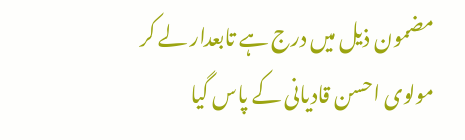مضمون ذیل میں درج ہے تابعدار لے کر مولوی احسن قادیانی کے پاس گیا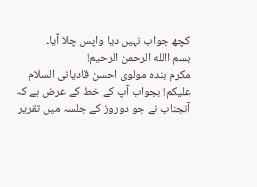کچھ جواب نہیں دیا واپس چلا آیا۔
بسم االله الرحمن الرحیم!
مکرم بندہ مولوی احسن قادیانی السلام علیکم! بجواب آپ کے خط کے عرض ہے کہ آنجناب نے جو دوروز کے جلسہ میں تقریر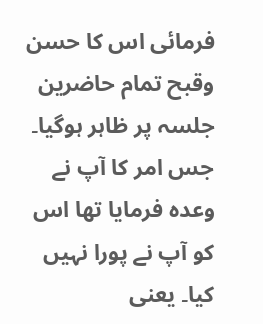فرمائی اس کا حسن وقبح تمام حاضرین جلسہ پر ظاہر ہوگیا۔ جس امر کا آپ نے وعدہ فرمایا تھا اس کو آپ نے پورا نہیں کیا۔ یعنی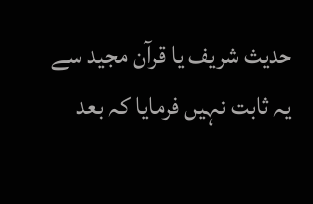حدیث شریف یا قرآن مجید سے یہ ثابت نہیں فرمایا کہ بعد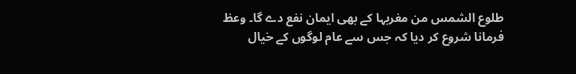طلوع الشمس من مغربہا کے بھی ایمان نفع دے گا۔ وعظ فرمانا شروع کر دیا کہ جس سے عام لوگوں کے خیال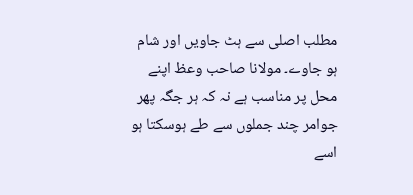مطلب اصلی سے ہٹ جاویں اور شام ہو جاوے۔ مولانا صاحب وعظ اپنے محل پر مناسب ہے نہ کہ ہر جگہ پھر جوامر چند جملوں سے طے ہوسکتا ہو اسے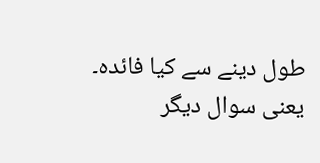طول دینے سے کیا فائدہ۔ یعنی سوال دیگر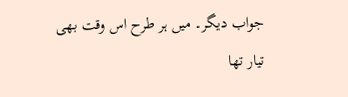جواب دیگر۔ میں ہر طرح اس وقت بھی تیار تھا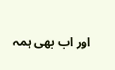اور اب بھی ہمہ